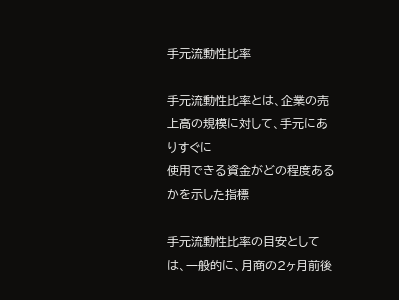手元流動性比率

手元流動性比率とは、企業の売上高の規模に対して、手元にありすぐに
使用できる資金がどの程度あるかを示した指標

手元流動性比率の目安としては、一般的に、月商の2ヶ月前後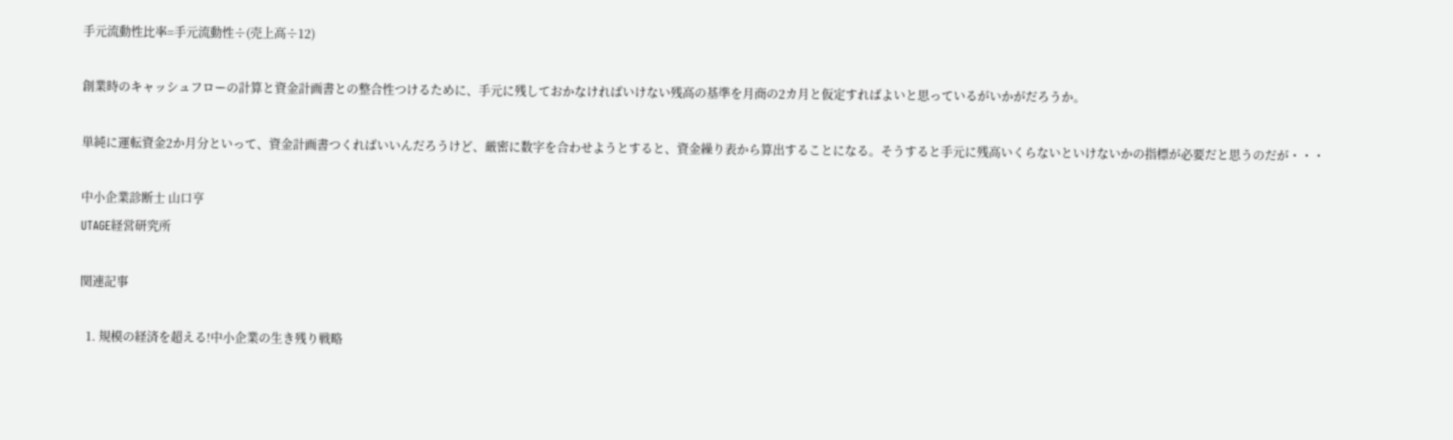手元流動性比率=手元流動性÷(売上高÷12)

創業時のキャッシュフローの計算と資金計画書との整合性つけるために、手元に残しておかなければいけない残高の基準を月商の2カ月と仮定すればよいと思っているがいかがだろうか。

単純に運転資金2か月分といって、資金計画書つくればいいんだろうけど、厳密に数字を合わせようとすると、資金繰り表から算出することになる。そうすると手元に残高いくらないといけないかの指標が必要だと思うのだが・・・

中小企業診断士 山口亨
UTAGE経営研究所

関連記事

  1. 規模の経済を超える!中小企業の生き残り戦略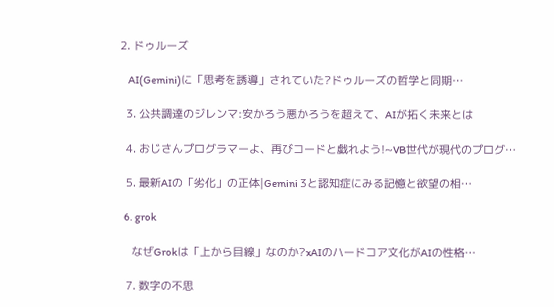2. ドゥルーズ

    AI(Gemini)に「思考を誘導」されていた?ドゥルーズの哲学と同期…

  3. 公共調達のジレンマ:安かろう悪かろうを超えて、AIが拓く未来とは

  4. おじさんプログラマーよ、再びコードと戯れよう!~VB世代が現代のプログ…

  5. 最新AIの「劣化」の正体|Gemini 3と認知症にみる記憶と欲望の相…

  6. grok

    なぜGrokは「上から目線」なのか?xAIのハードコア文化がAIの性格…

  7. 数字の不思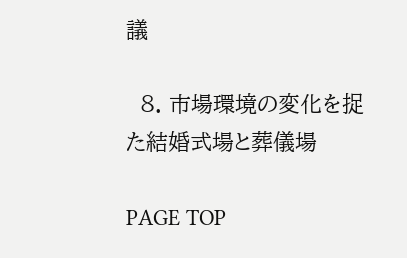議

  8. 市場環境の変化を捉た結婚式場と葬儀場

PAGE TOP